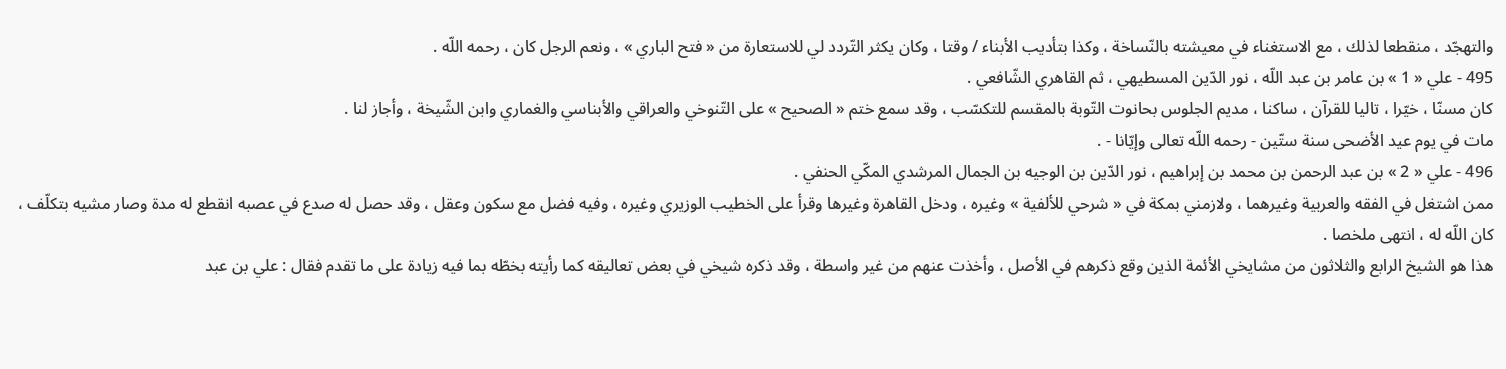والتهجّد ، منقطعا لذلك ، مع الاستغناء في معيشته بالنّساخة ، وكذا بتأديب الأبناء / وقتا ، وكان يكثر التّردد لي للاستعارة من « فتح الباري » ، ونعم الرجل كان ، رحمه اللّه .
495 - علي « 1 » بن عامر بن عبد اللّه ، نور الدّين المسطيهي ، ثم القاهري الشّافعي .
كان مسنّا ، خيّرا ، تاليا للقرآن ، ساكنا ، مديم الجلوس بحانوت التّوبة بالمقسم للتكسّب ، وقد سمع ختم « الصحيح » على التّنوخي والعراقي والأبناسي والغماري وابن الشّيخة ، وأجاز لنا .
مات في يوم عيد الأضحى سنة ستّين - رحمه اللّه تعالى وإيّانا - .
496 - علي « 2 » بن عبد الرحمن بن محمد بن إبراهيم ، نور الدّين بن الوجيه بن الجمال المرشدي المكّي الحنفي .
ممن اشتغل في الفقه والعربية وغيرهما ، ولازمني بمكة في « شرحي للألفية » وغيره ، ودخل القاهرة وغيرها وقرأ على الخطيب الوزيري وغيره ، وفيه فضل مع سكون وعقل ، وقد حصل له صدع في عصبه انقطع له مدة وصار مشيه بتكلّف ، كان اللّه له ، انتهى ملخصا .
هذا هو الشيخ الرابع والثلاثون من مشايخي الأئمة الذين وقع ذكرهم في الأصل ، وأخذت عنهم من غير واسطة ، وقد ذكره شيخي في بعض تعاليقه كما رأيته بخطّه بما فيه زيادة على ما تقدم فقال : علي بن عبد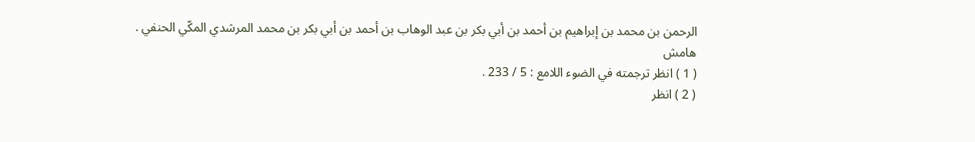الرحمن بن محمد بن إبراهيم بن أحمد بن أبي بكر بن عبد الوهاب بن أحمد بن أبي بكر بن محمد المرشدي المكّي الحنفي .
هامش
( 1 ) انظر ترجمته في الضوء اللامع : 5 / 233 .
( 2 ) انظر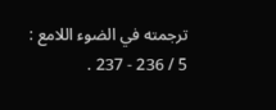ترجمته في الضوء اللامع : 5 / 236 - 237 .